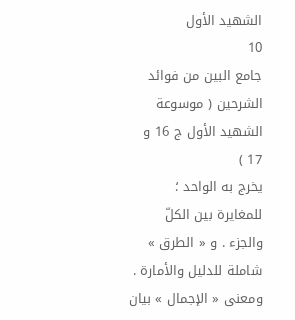الشهيد الأول
10
جامع البين من فوائد الشرحين ( موسوعة الشهيد الأول ج 16 و 17 )
يخرج به الواحد ؛ للمغايرة بين الكلّ والجزء . و « الطرق » شاملة للدليل والأمارة . ومعنى « الإجمال » بيان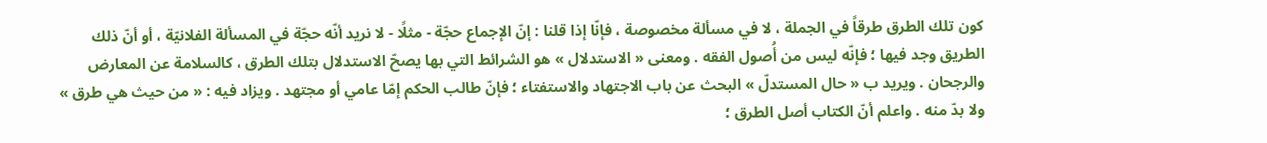كون تلك الطرق طرقاً في الجملة ، لا في مسألة مخصوصة ، فإنّا إذا قلنا : إنّ الإجماع حجّة - مثلًا - لا نريد أنّه حجّة في المسألة الفلانيّة ، أو أنّ ذلك الطريق وجد فيها ؛ فإنّه ليس من أُصول الفقه . ومعنى « الاستدلال » هو الشرائط التي بها يصحّ الاستدلال بتلك الطرق ، كالسلامة عن المعارض والرجحان . ويريد ب « حال المستدلّ » البحث عن باب الاجتهاد والاستفتاء ؛ فإنّ طالب الحكم إمّا عامي أو مجتهد . ويزاد فيه : « من حيث هي طرق » ولا بدّ منه . واعلم أنّ الكتاب أصل الطرق ؛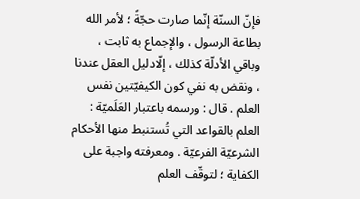فإنّ السنّة إنّما صارت حجّةً ؛ لأمر الله بطاعة الرسول ، والإجماع به ثابت ، وباقي الأدلّة كذلك ، إلّادليل العقل عندنا ، ونقض به نفي كون الكيفيّتين نفس العلم . قال : ورسمه باعتبار العَلَميّة : العلم بالقواعد التي تُستنبط منها الأحكام الشرعيّة الفرعيّة . ومعرفته واجبة على الكفاية ؛ لتوقّف العلم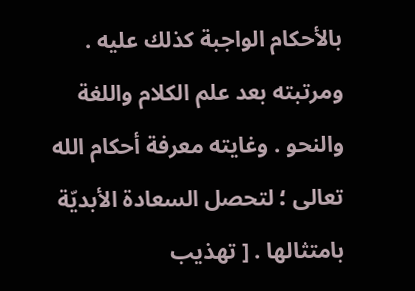بالأحكام الواجبة كذلك عليه . ومرتبته بعد علم الكلام واللغة والنحو . وغايته معرفة أحكام الله تعالى ؛ لتحصل السعادة الأبديّة بامتثالها . [ تهذيب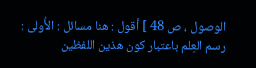الوصول ، ص 48 ] أقول : هنا مسائل : الأُولى : رسم العِلم باعتبار كون هذين اللفظين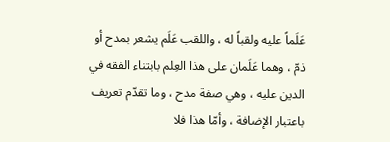عَلَماً عليه ولقباً له ، واللقب عَلَم يشعر بمدح أو ذمّ ، وهما عَلَمان على هذا العِلم بابتناء الفقه في الدين عليه ، وهي صفة مدح ، وما تقدّم تعريف باعتبار الإضافة ، وأمّا هذا فلا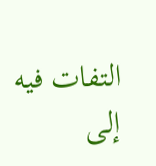التفات فيه إلى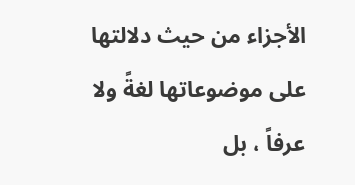الأجزاء من حيث دلالتها على موضوعاتها لغةً ولا عرفاً ، بل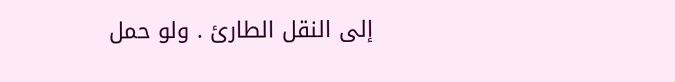إلى النقل الطارئ . ولو حمل